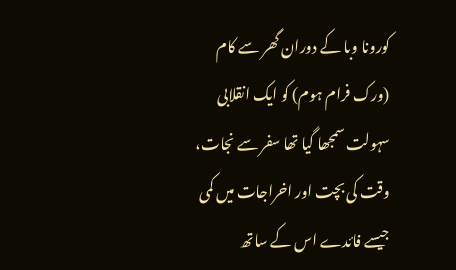کورونا وبا کے دوران گھر سے کام (ورک فرام ہوم) کو ایک انقلابی سہولت سمجھا گیا تھا سفر سے نجات، وقت کی بچت اور اخراجات میں کمی جیسے فائدے اس کے ساتھ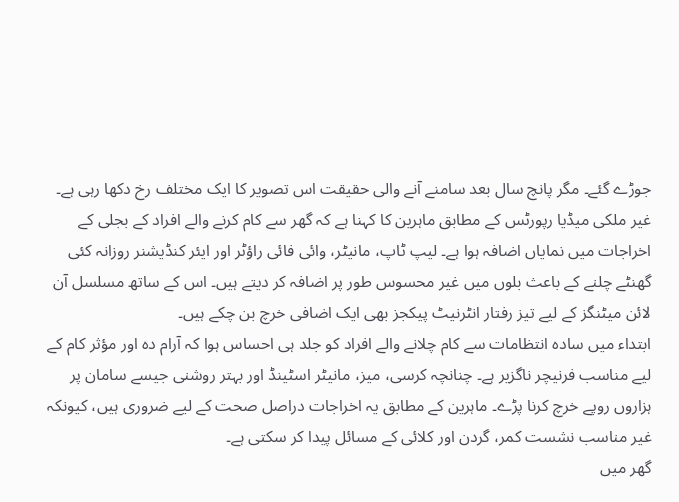جوڑے گئے۔ مگر پانچ سال بعد سامنے آنے والی حقیقت اس تصویر کا ایک مختلف رخ دکھا رہی ہے۔
غیر ملکی میڈیا رپورٹس کے مطابق ماہرین کا کہنا ہے کہ گھر سے کام کرنے والے افراد کے بجلی کے اخراجات میں نمایاں اضافہ ہوا ہے۔ لیپ ٹاپ، مانیٹر، وائی فائی راؤٹر اور ایئر کنڈیشنر روزانہ کئی گھنٹے چلنے کے باعث بلوں میں غیر محسوس طور پر اضافہ کر دیتے ہیں۔ اس کے ساتھ مسلسل آن لائن میٹنگز کے لیے تیز رفتار انٹرنیٹ پیکجز بھی ایک اضافی خرچ بن چکے ہیں۔
ابتداء میں سادہ انتظامات سے کام چلانے والے افراد کو جلد ہی احساس ہوا کہ آرام دہ اور مؤثر کام کے لیے مناسب فرنیچر ناگزیر ہے۔ چنانچہ کرسی، میز، مانیٹر اسٹینڈ اور بہتر روشنی جیسے سامان پر ہزاروں روپے خرچ کرنا پڑے۔ ماہرین کے مطابق یہ اخراجات دراصل صحت کے لیے ضروری ہیں، کیونکہ غیر مناسب نشست کمر، گردن اور کلائی کے مسائل پیدا کر سکتی ہے۔
گھر میں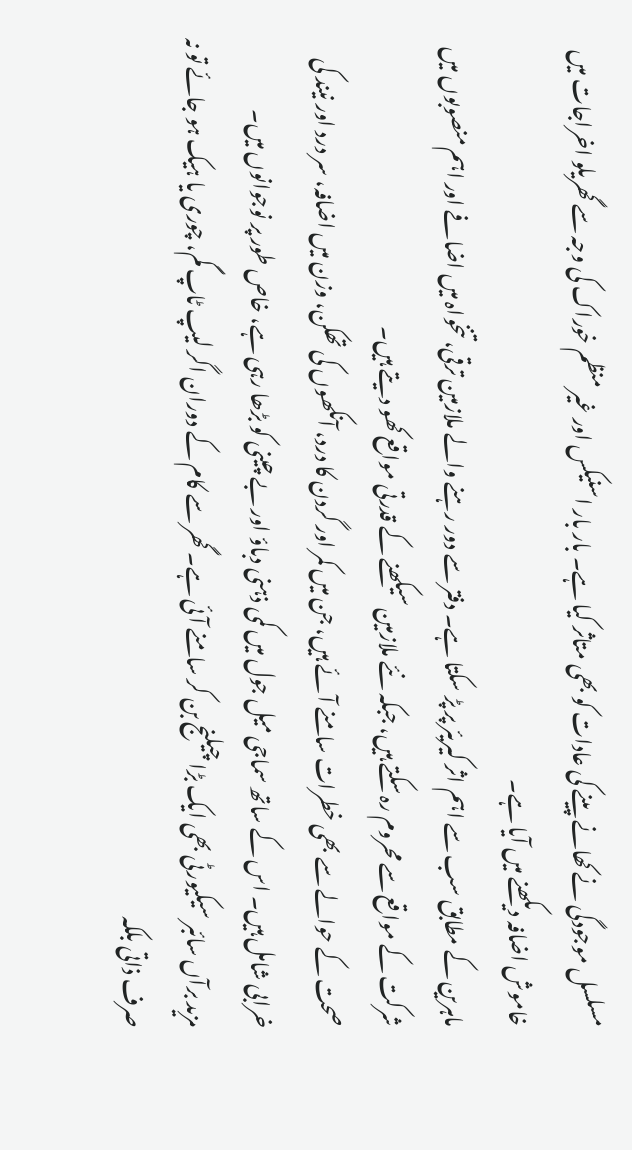مسلسل موجودگی نے کھانے پینے کی عادات کو بھی متاثر کیا ہے۔ بار بار اسنیکس اور غیر منظم خوراک کی وجہ سے گھریلو اخراجات میں خاموش اضافہ دیکھنے میں آیا ہے۔
ماہرین کے مطابق سب سے اہم اثر کیریئر پر پڑ سکتا ہے۔ دفتر سے دور رہنے والے ملازمین ترقی، تنخواہ میں اضافے اور اہم منصوبوں میں شرکت کے مواقع سے محروم رہ سکتے ہیں، جبکہ نئے ملازمین سیکھنے کے قدرتی مواقع کھو دیتے ہیں۔
صحت کے حوالے سے بھی خطرات سامنے آئے ہیں، جن میں کمر اور گردن کا درد، آنکھوں کی تھکن، وزن میں اضافہ، سر درد اور نیند کی خرابی شامل ہیں۔ اس کے ساتھ سماجی میل جول میں کمی ذہنی دباؤ اور بے چینی کو بڑھا رہی ہے، خاص طور پر نوجوانوں میں۔
مزید برآں سائبر سیکیورٹی بھی ایک بڑا چیلنج بن کر سامنے آئی ہے۔ گھر سے کام کے دوران اگر لیپ ٹاپ گم، چوری یا ہیک ہو جائے تو نہ صرف ذاتی بلکہ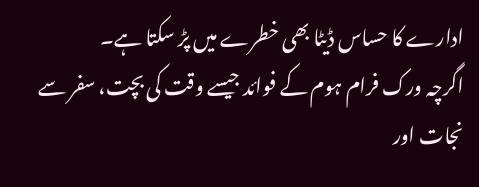ادارے کا حساس ڈیٹا بھی خطرے میں پڑ سکتا ہے۔
اگرچہ ورک فرام ہوم کے فوائد جیسے وقت کی بچت، سفر سے نجات اور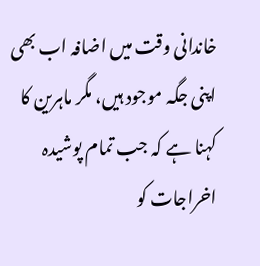خاندانی وقت میں اضافہ اب بھی اپنی جگہ موجود ہیں، مگر ماہرین کا کہنا ہے کہ جب تمام پوشیدہ اخراجات کو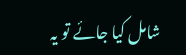شامل کیا جائے تو یہ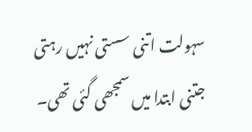سہولت اتنی سستی نہیں رہتی جتنی ابتدا میں سمجھی گئی تھی۔